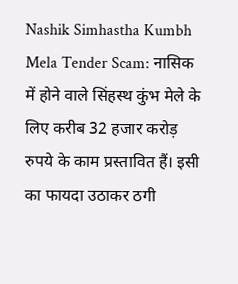Nashik Simhastha Kumbh Mela Tender Scam: नासिक में होने वाले सिंहस्थ कुंभ मेले के लिए करीब 32 हजार करोड़ रुपये के काम प्रस्तावित हैं। इसी का फायदा उठाकर ठगी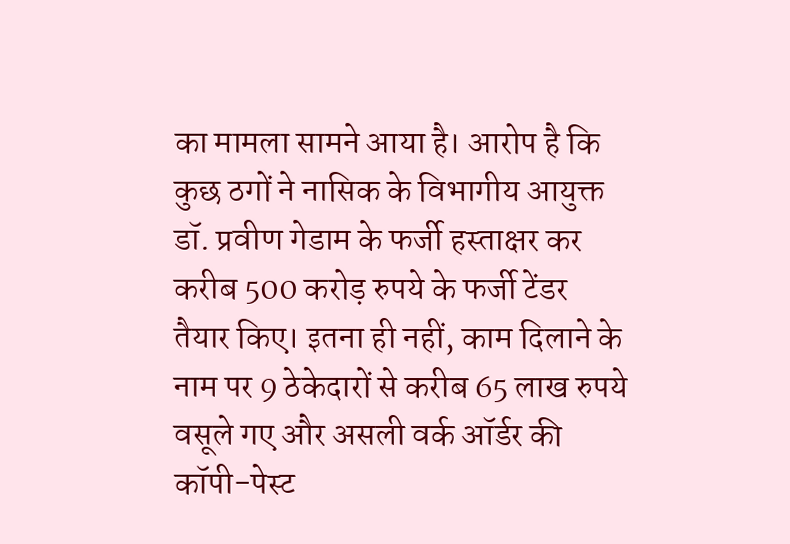का मामला सामने आया है। आरोप है कि कुछ ठगों ने नासिक के विभागीय आयुक्त डॉ. प्रवीण गेडाम के फर्जी हस्ताक्षर कर करीब 500 करोड़ रुपये के फर्जी टेंडर तैयार किए। इतना ही नहीं, काम दिलाने के नाम पर 9 ठेकेदारों से करीब 65 लाख रुपये वसूले गए और असली वर्क ऑर्डर की कॉपी-पेस्ट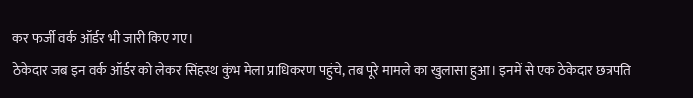कर फर्जी वर्क ऑर्डर भी जारी किए गए।
ठेकेदार जब इन वर्क ऑर्डर को लेकर सिंहस्थ कुंभ मेला प्राधिकरण पहुंचे, तब पूरे मामले का खुलासा हुआ। इनमें से एक ठेकेदार छत्रपति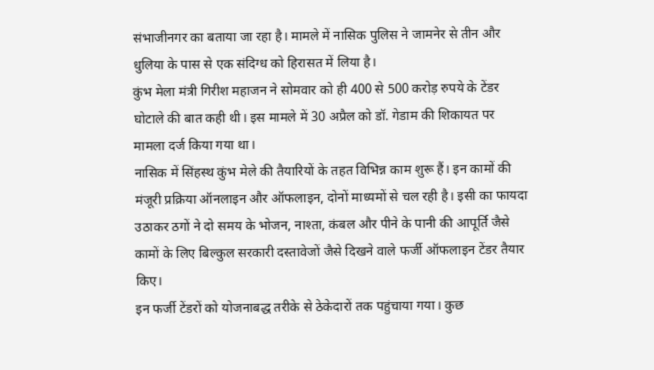संभाजीनगर का बताया जा रहा है। मामले में नासिक पुलिस ने जामनेर से तीन और धुलिया के पास से एक संदिग्ध को हिरासत में लिया है।
कुंभ मेला मंत्री गिरीश महाजन ने सोमवार को ही 400 से 500 करोड़ रुपये के टेंडर घोटाले की बात कही थी। इस मामले में 30 अप्रैल को डॉ. गेडाम की शिकायत पर मामला दर्ज किया गया था।
नासिक में सिंहस्थ कुंभ मेले की तैयारियों के तहत विभिन्न काम शुरू हैं। इन कामों की मंजूरी प्रक्रिया ऑनलाइन और ऑफलाइन, दोनों माध्यमों से चल रही है। इसी का फायदा उठाकर ठगों ने दो समय के भोजन, नाश्ता, कंबल और पीने के पानी की आपूर्ति जैसे कामों के लिए बिल्कुल सरकारी दस्तावेजों जैसे दिखने वाले फर्जी ऑफलाइन टेंडर तैयार किए।
इन फर्जी टेंडरों को योजनाबद्ध तरीके से ठेकेदारों तक पहुंचाया गया। कुछ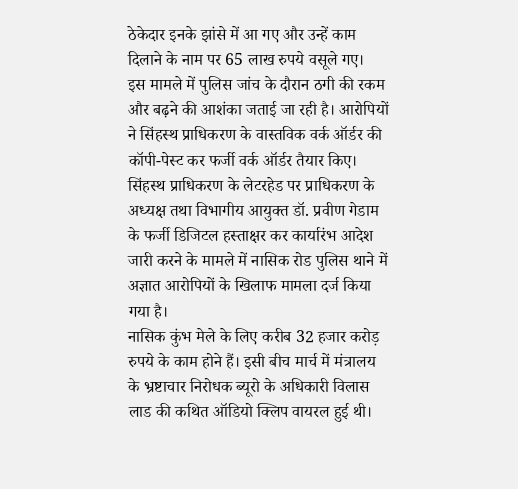ठेकेदार इनके झांसे में आ गए और उन्हें काम दिलाने के नाम पर 65 लाख रुपये वसूले गए।
इस मामले में पुलिस जांच के दौरान ठगी की रकम और बढ़ने की आशंका जताई जा रही है। आरोपियों ने सिंहस्थ प्राधिकरण के वास्तविक वर्क ऑर्डर की कॉपी-पेस्ट कर फर्जी वर्क ऑर्डर तैयार किए।
सिंहस्थ प्राधिकरण के लेटरहेड पर प्राधिकरण के अध्यक्ष तथा विभागीय आयुक्त डॉ. प्रवीण गेडाम के फर्जी डिजिटल हस्ताक्षर कर कार्यारंभ आदेश जारी करने के मामले में नासिक रोड पुलिस थाने में अज्ञात आरोपियों के खिलाफ मामला दर्ज किया गया है।
नासिक कुंभ मेले के लिए करीब 32 हजार करोड़ रुपये के काम होने हैं। इसी बीच मार्च में मंत्रालय के भ्रष्टाचार निरोधक ब्यूरो के अधिकारी विलास लाड की कथित ऑडियो क्लिप वायरल हुई थी।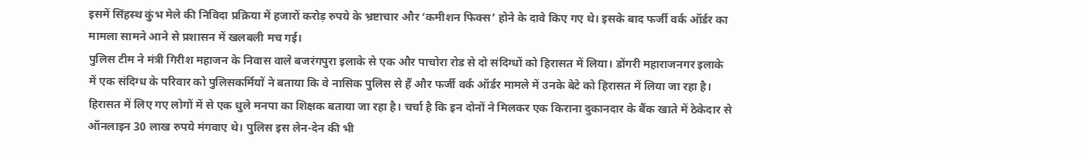इसमें सिंहस्थ कुंभ मेले की निविदा प्रक्रिया में हजारों करोड़ रुपये के भ्रष्टाचार और ‘कमीशन फिक्स’ होने के दावे किए गए थे। इसके बाद फर्जी वर्क ऑर्डर का मामला सामने आने से प्रशासन में खलबली मच गई।
पुलिस टीम ने मंत्री गिरीश महाजन के निवास वाले बजरंगपुरा इलाके से एक और पाचोरा रोड से दो संदिग्धों को हिरासत में लिया। डोंगरी महाराजनगर इलाके में एक संदिग्ध के परिवार को पुलिसकर्मियों ने बताया कि वे नासिक पुलिस से हैं और फर्जी वर्क ऑर्डर मामले में उनके बेटे को हिरासत में लिया जा रहा है।
हिरासत में लिए गए लोगों में से एक धुले मनपा का शिक्षक बताया जा रहा है। चर्चा है कि इन दोनों ने मिलकर एक किराना दुकानदार के बैंक खाते में ठेकेदार से ऑनलाइन 30 लाख रुपये मंगवाए थे। पुलिस इस लेन-देन की भी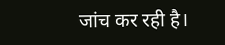जांच कर रही है।